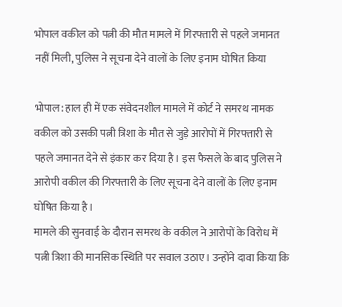भोपाल वकील को पत्नी की मौत मामले में गिरफ्तारी से पहले जमानत नहीं मिली, पुलिस ने सूचना देने वालों के लिए इनाम घोषित किया

भोपाल: हाल ही में एक संवेदनशील मामले में कोर्ट ने समरथ नामक वकील को उसकी पत्नी त्रिशा के मौत से जुड़े आरोपों में गिरफ्तारी से पहले जमानत देने से इंकार कर दिया है। इस फैसले के बाद पुलिस ने आरोपी वकील की गिरफ्तारी के लिए सूचना देने वालों के लिए इनाम घोषित किया है।
मामले की सुनवाई के दौरान समरथ के वकील ने आरोपों के विरोध में पत्नी त्रिशा की मानसिक स्थिति पर सवाल उठाए। उन्होंने दावा किया कि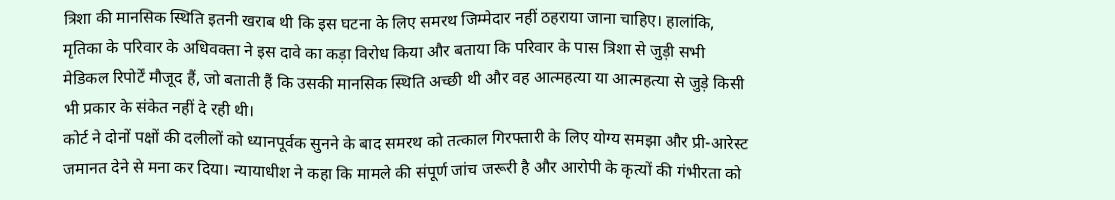त्रिशा की मानसिक स्थिति इतनी खराब थी कि इस घटना के लिए समरथ जिम्मेदार नहीं ठहराया जाना चाहिए। हालांकि, मृतिका के परिवार के अधिवक्ता ने इस दावे का कड़ा विरोध किया और बताया कि परिवार के पास त्रिशा से जुड़ी सभी मेडिकल रिपोर्टें मौजूद हैं, जो बताती हैं कि उसकी मानसिक स्थिति अच्छी थी और वह आत्महत्या या आत्महत्या से जुड़े किसी भी प्रकार के संकेत नहीं दे रही थी।
कोर्ट ने दोनों पक्षों की दलीलों को ध्यानपूर्वक सुनने के बाद समरथ को तत्काल गिरफ्तारी के लिए योग्य समझा और प्री-आरेस्ट जमानत देने से मना कर दिया। न्यायाधीश ने कहा कि मामले की संपूर्ण जांच जरूरी है और आरोपी के कृत्यों की गंभीरता को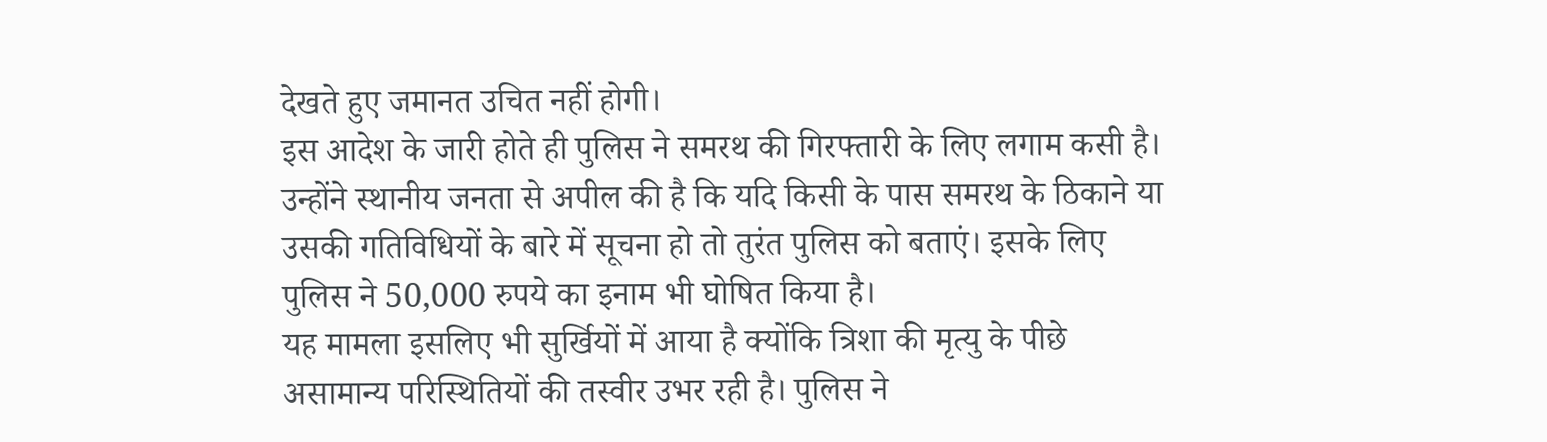देखते हुए जमानत उचित नहीं होगी।
इस आदेश के जारी होते ही पुलिस ने समरथ की गिरफ्तारी के लिए लगाम कसी है। उन्होंने स्थानीय जनता से अपील की है कि यदि किसी के पास समरथ के ठिकाने या उसकी गतिविधियों के बारे में सूचना हो तो तुरंत पुलिस को बताएं। इसके लिए पुलिस ने 50,000 रुपये का इनाम भी घोषित किया है।
यह मामला इसलिए भी सुर्खियों में आया है क्योंकि त्रिशा की मृत्यु के पीछे असामान्य परिस्थितियों की तस्वीर उभर रही है। पुलिस ने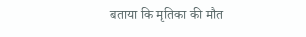बताया कि मृतिका की मौत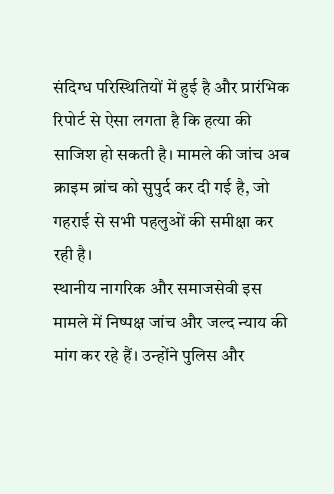संदिग्ध परिस्थितियों में हुई है और प्रारंभिक रिपोर्ट से ऐसा लगता है कि हत्या की साजिश हो सकती है। मामले की जांच अब क्राइम ब्रांच को सुपुर्द कर दी गई है, जो गहराई से सभी पहलुओं की समीक्षा कर रही है।
स्थानीय नागरिक और समाजसेवी इस मामले में निष्पक्ष जांच और जल्द न्याय की मांग कर रहे हैं। उन्होंने पुलिस और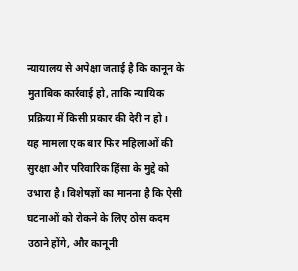न्यायालय से अपेक्षा जताई है कि कानून के मुताबिक कार्रवाई हो, ताकि न्यायिक प्रक्रिया में किसी प्रकार की देरी न हो।
यह मामला एक बार फिर महिलाओं की सुरक्षा और परिवारिक हिंसा के मुद्दे को उभारा है। विशेषज्ञों का मानना है कि ऐसी घटनाओं को रोकने के लिए ठोस कदम उठाने होंगे, और कानूनी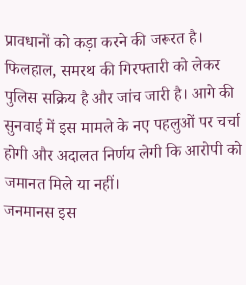प्रावधानों को कड़ा करने की जरूरत है।
फिलहाल, समरथ की गिरफ्तारी को लेकर पुलिस सक्रिय है और जांच जारी है। आगे की सुनवाई में इस मामले के नए पहलुओं पर चर्चा होगी और अदालत निर्णय लेगी कि आरोपी को जमानत मिले या नहीं।
जनमानस इस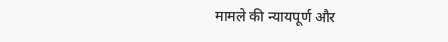मामले की न्यायपूर्ण और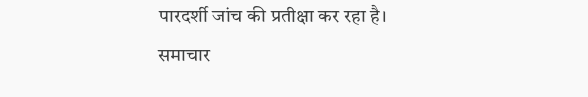पारदर्शी जांच की प्रतीक्षा कर रहा है। समाचार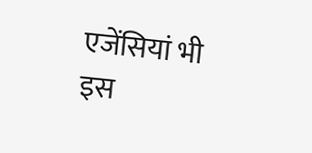एजेंसियां भी इस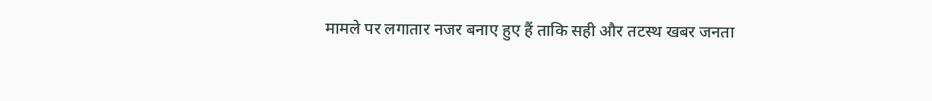मामले पर लगातार नजर बनाए हुए हैं ताकि सही और तटस्थ खबर जनता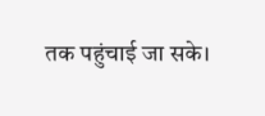तक पहुंचाई जा सके।